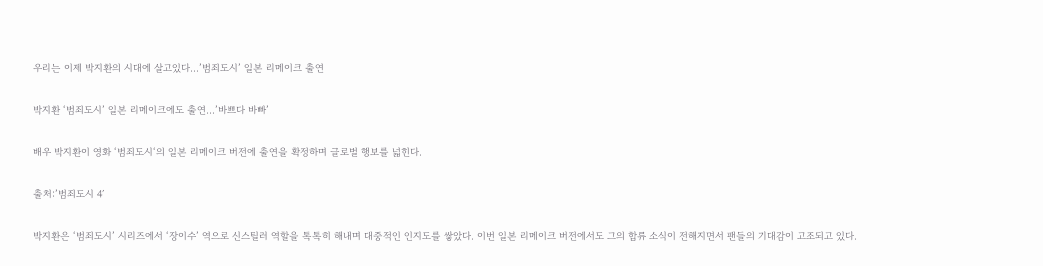우리는 이제 박지환의 시대에 살고있다…’범죄도시’ 일본 리메이크 출연

박지환 ‘범죄도시’ 일본 리메이크에도 출연…’바쁘다 바빠’

배우 박지환이 영화 ‘범죄도시‘의 일본 리메이크 버전에 출연을 확정하며 글로벌 행보를 넓힌다.

출처:’범죄도시 4′

박지환은 ‘범죄도시’ 시리즈에서 ‘장이수’ 역으로 신스틸러 역할을 톡톡히 해내며 대중적인 인지도를 쌓았다. 이번 일본 리메이크 버전에서도 그의 합류 소식이 전해지면서 팬들의 기대감이 고조되고 있다.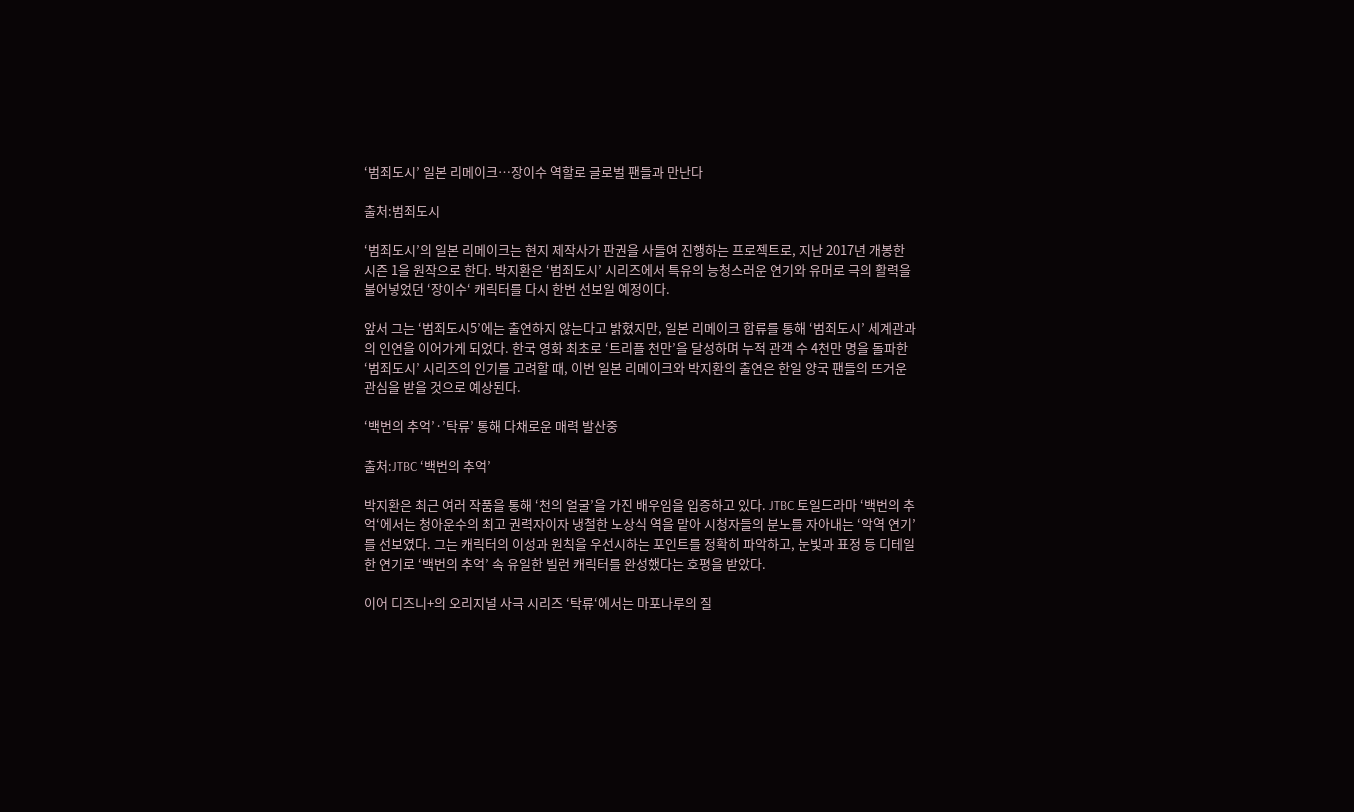‘범죄도시’ 일본 리메이크…장이수 역할로 글로벌 팬들과 만난다

출처:범죄도시

‘범죄도시’의 일본 리메이크는 현지 제작사가 판권을 사들여 진행하는 프로젝트로, 지난 2017년 개봉한 시즌 1을 원작으로 한다. 박지환은 ‘범죄도시’ 시리즈에서 특유의 능청스러운 연기와 유머로 극의 활력을 불어넣었던 ‘장이수‘ 캐릭터를 다시 한번 선보일 예정이다.

앞서 그는 ‘범죄도시5’에는 출연하지 않는다고 밝혔지만, 일본 리메이크 합류를 통해 ‘범죄도시’ 세계관과의 인연을 이어가게 되었다. 한국 영화 최초로 ‘트리플 천만’을 달성하며 누적 관객 수 4천만 명을 돌파한 ‘범죄도시’ 시리즈의 인기를 고려할 때, 이번 일본 리메이크와 박지환의 출연은 한일 양국 팬들의 뜨거운 관심을 받을 것으로 예상된다.

‘백번의 추억’·’탁류’ 통해 다채로운 매력 발산중

출처:JTBC ‘백번의 추억’

박지환은 최근 여러 작품을 통해 ‘천의 얼굴’을 가진 배우임을 입증하고 있다. JTBC 토일드라마 ‘백번의 추억‘에서는 청아운수의 최고 권력자이자 냉철한 노상식 역을 맡아 시청자들의 분노를 자아내는 ‘악역 연기’를 선보였다. 그는 캐릭터의 이성과 원칙을 우선시하는 포인트를 정확히 파악하고, 눈빛과 표정 등 디테일한 연기로 ‘백번의 추억’ 속 유일한 빌런 캐릭터를 완성했다는 호평을 받았다.

이어 디즈니+의 오리지널 사극 시리즈 ‘탁류‘에서는 마포나루의 질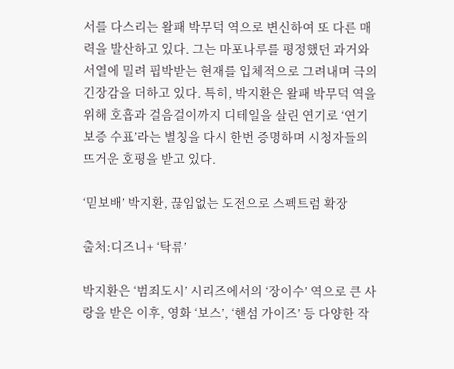서를 다스리는 왈패 박무덕 역으로 변신하여 또 다른 매력을 발산하고 있다. 그는 마포나루를 평정했던 과거와 서열에 밀려 핍박받는 현재를 입체적으로 그려내며 극의 긴장감을 더하고 있다. 특히, 박지환은 왈패 박무덕 역을 위해 호흡과 걸음걸이까지 디테일을 살린 연기로 ‘연기 보증 수표’라는 별칭을 다시 한번 증명하며 시청자들의 뜨거운 호평을 받고 있다.

‘믿보배’ 박지환, 끊임없는 도전으로 스펙트럼 확장

출처:디즈니+ ‘탁류’

박지환은 ‘범죄도시’ 시리즈에서의 ‘장이수’ 역으로 큰 사랑을 받은 이후, 영화 ‘보스’, ‘핸섬 가이즈’ 등 다양한 작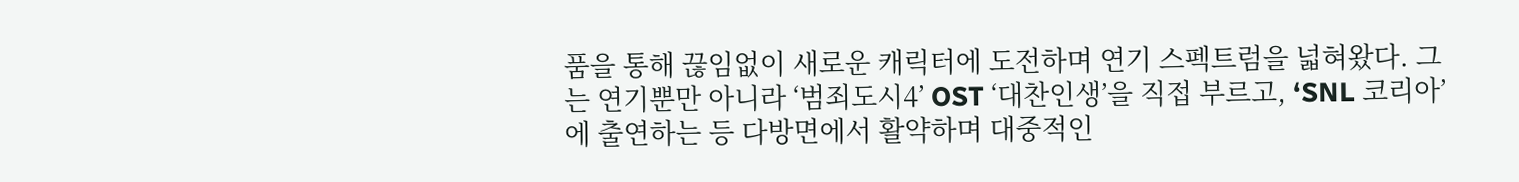품을 통해 끊임없이 새로운 캐릭터에 도전하며 연기 스펙트럼을 넓혀왔다. 그는 연기뿐만 아니라 ‘범죄도시4’ OST ‘대찬인생’을 직접 부르고, ‘SNL 코리아’에 출연하는 등 다방면에서 활약하며 대중적인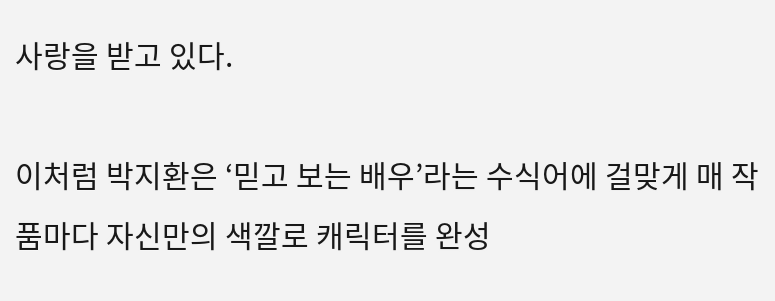사랑을 받고 있다.

이처럼 박지환은 ‘믿고 보는 배우’라는 수식어에 걸맞게 매 작품마다 자신만의 색깔로 캐릭터를 완성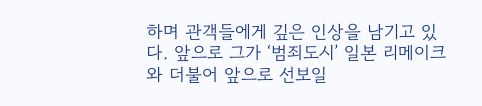하며 관객들에게 깊은 인상을 남기고 있다. 앞으로 그가 ‘범죄도시’ 일본 리메이크와 더불어 앞으로 선보일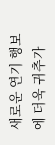새로운 연기 행보에 더욱 귀추가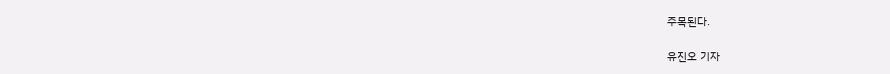주목된다.

유진오 기자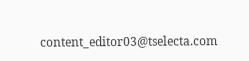content_editor03@tselecta.com